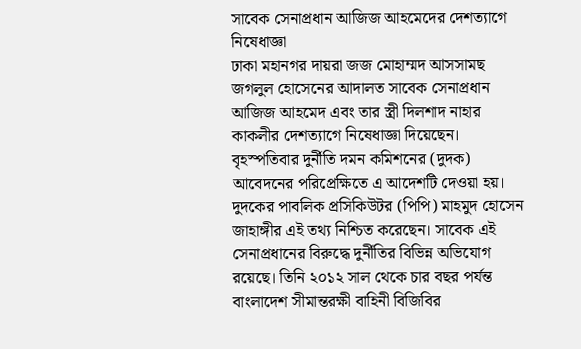সাবেক সেনাপ্রধান আজিজ আহমেদের দেশত্যাগে নিষেধাজ্ঞা
ঢাকা মহানগর দায়রা জজ মোহাম্মদ আসসামছ জগলুল হোসেনের আদালত সাবেক সেনাপ্রধান আজিজ আহমেদ এবং তার স্ত্রী দিলশাদ নাহার কাকলীর দেশত্যাগে নিষেধাজ্ঞা দিয়েছেন। বৃহস্পতিবার দুর্নীতি দমন কমিশনের (দুদক) আবেদনের পরিপ্রেক্ষিতে এ আদেশটি দেওয়া হয়।
দুদকের পাবলিক প্রসিকিউটর (পিপি) মাহমুদ হোসেন জাহাঙ্গীর এই তথ্য নিশ্চিত করেছেন। সাবেক এই সেনাপ্রধানের বিরুদ্ধে দুর্নীতির বিভিন্ন অভিযোগ রয়েছে। তিনি ২০১২ সাল থেকে চার বছর পর্যন্ত বাংলাদেশ সীমান্তরক্ষী বাহিনী বিজিবির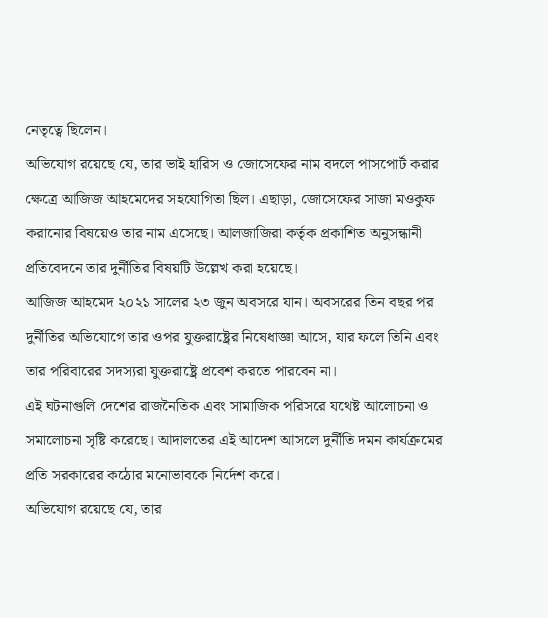নেতৃত্বে ছিলেন।
অভিযোগ রয়েছে যে, তার ভাই হারিস ও জোসেফের নাম বদলে পাসপোর্ট করার ক্ষেত্রে আজিজ আহমেদের সহযোগিতা ছিল। এছাড়া, জোসেফের সাজা মওকুফ করানোর বিষয়েও তার নাম এসেছে। আলজাজিরা কর্তৃক প্রকাশিত অনুসন্ধানী প্রতিবেদনে তার দুর্নীতির বিষয়টি উল্লেখ করা হয়েছে।
আজিজ আহমেদ ২০২১ সালের ২৩ জুন অবসরে যান। অবসরের তিন বছর পর দুর্নীতির অভিযোগে তার ওপর যুক্তরাষ্ট্রের নিষেধাজ্ঞা আসে, যার ফলে তিনি এবং তার পরিবারের সদস্যরা যুক্তরাষ্ট্রে প্রবেশ করতে পারবেন না।
এই ঘটনাগুলি দেশের রাজনৈতিক এবং সামাজিক পরিসরে যথেষ্ট আলোচনা ও সমালোচনা সৃষ্টি করেছে। আদালতের এই আদেশ আসলে দুর্নীতি দমন কার্যক্রমের প্রতি সরকারের কঠোর মনোভাবকে নির্দেশ করে।
অভিযোগ রয়েছে যে, তার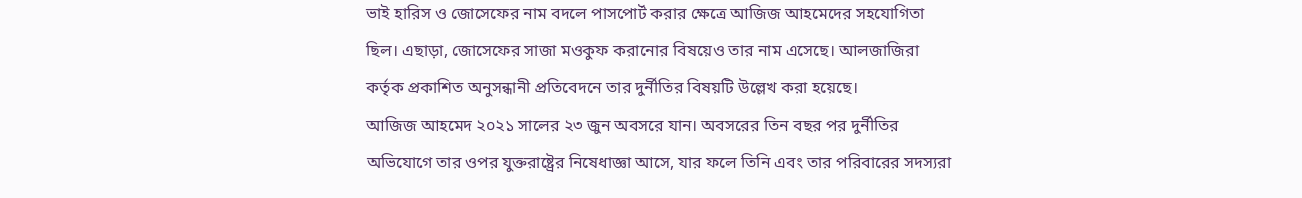ভাই হারিস ও জোসেফের নাম বদলে পাসপোর্ট করার ক্ষেত্রে আজিজ আহমেদের সহযোগিতা ছিল। এছাড়া, জোসেফের সাজা মওকুফ করানোর বিষয়েও তার নাম এসেছে। আলজাজিরা কর্তৃক প্রকাশিত অনুসন্ধানী প্রতিবেদনে তার দুর্নীতির বিষয়টি উল্লেখ করা হয়েছে।
আজিজ আহমেদ ২০২১ সালের ২৩ জুন অবসরে যান। অবসরের তিন বছর পর দুর্নীতির অভিযোগে তার ওপর যুক্তরাষ্ট্রের নিষেধাজ্ঞা আসে, যার ফলে তিনি এবং তার পরিবারের সদস্যরা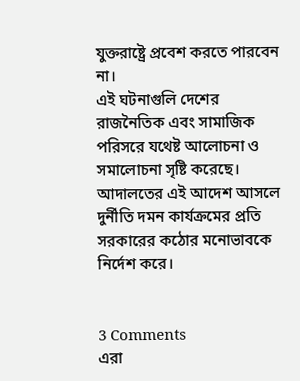যুক্তরাষ্ট্রে প্রবেশ করতে পারবেন না।
এই ঘটনাগুলি দেশের রাজনৈতিক এবং সামাজিক পরিসরে যথেষ্ট আলোচনা ও সমালোচনা সৃষ্টি করেছে। আদালতের এই আদেশ আসলে দুর্নীতি দমন কার্যক্রমের প্রতি সরকারের কঠোর মনোভাবকে নির্দেশ করে।


3 Comments
এরা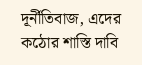দূর্নীতিবাজ, এদের কঠোর শাস্তি দাবি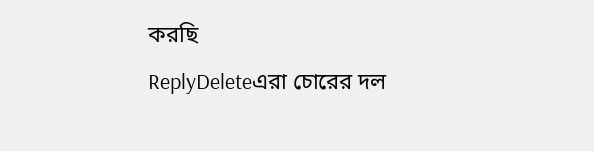করছি
ReplyDeleteএরা চোরের দল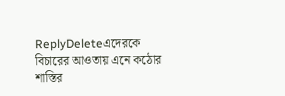ReplyDeleteএদেরকে বিচারের আওতায় এনে কঠোর শাস্তির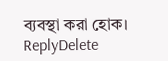ব্যবস্থা করা হোক।
ReplyDelete